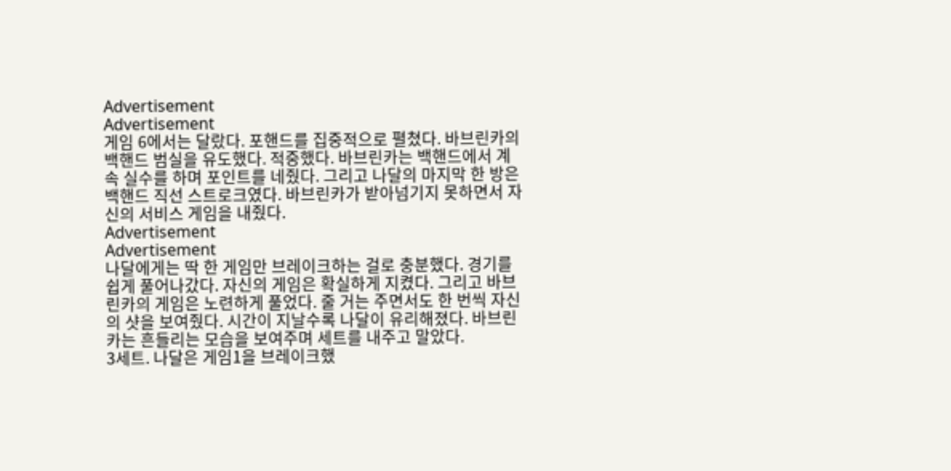Advertisement
Advertisement
게임 6에서는 달랐다. 포핸드를 집중적으로 펼쳤다. 바브린카의 백핸드 범실을 유도했다. 적중했다. 바브린카는 백핸드에서 계속 실수를 하며 포인트를 네줬다. 그리고 나달의 마지막 한 방은 백핸드 직선 스트로크였다. 바브린카가 받아넘기지 못하면서 자신의 서비스 게임을 내줬다.
Advertisement
Advertisement
나달에게는 딱 한 게임만 브레이크하는 걸로 충분했다. 경기를 쉽게 풀어나갔다. 자신의 게임은 확실하게 지켰다. 그리고 바브린카의 게임은 노련하게 풀었다. 줄 거는 주면서도 한 번씩 자신의 샷을 보여줬다. 시간이 지날수록 나달이 유리해졌다. 바브린카는 흔들리는 모습을 보여주며 세트를 내주고 말았다.
3세트. 나달은 게임1을 브레이크했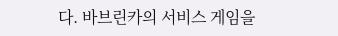다. 바브린카의 서비스 게임을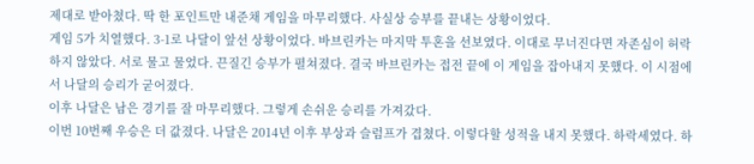제대로 받아쳤다. 딱 한 포인트만 내준채 게임을 마무리했다. 사실상 승부를 끝내는 상황이었다.
게임 5가 치열했다. 3-1로 나달이 앞선 상황이었다. 바브린카는 마지막 투혼을 선보였다. 이대로 무너진다면 자존심이 허락하지 않았다. 서로 물고 물었다. 끈질긴 승부가 펼쳐졌다. 결국 바브린카는 접전 끝에 이 게임을 잡아내지 못했다. 이 시점에서 나달의 승리가 굳어졌다.
이후 나달은 남은 경기를 잘 마무리했다. 그렇게 손쉬운 승리를 가져갔다.
이번 10번째 우승은 더 값졌다. 나달은 2014년 이후 부상과 슬럼프가 겹쳤다. 이렇다할 성적을 내지 못했다. 하락세였다. 하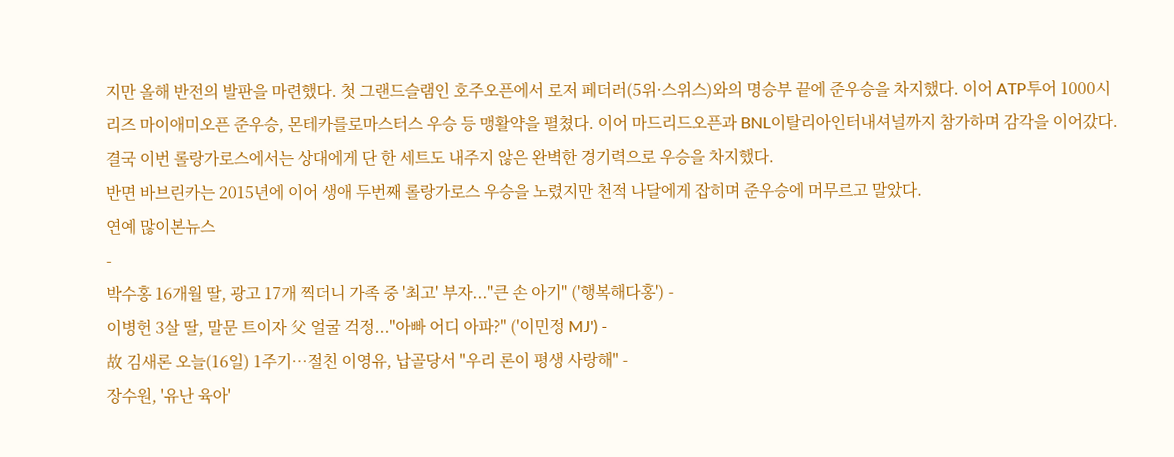지만 올해 반전의 발판을 마련했다. 첫 그랜드슬램인 호주오픈에서 로저 페더러(5위·스위스)와의 명승부 끝에 준우승을 차지했다. 이어 ATP투어 1000시리즈 마이애미오픈 준우승, 몬테카를로마스터스 우승 등 맹활약을 펼쳤다. 이어 마드리드오픈과 BNL이탈리아인터내셔널까지 참가하며 감각을 이어갔다.
결국 이번 롤랑가로스에서는 상대에게 단 한 세트도 내주지 않은 완벽한 경기력으로 우승을 차지했다.
반면 바브린카는 2015년에 이어 생애 두번째 롤랑가로스 우승을 노렸지만 천적 나달에게 잡히며 준우승에 머무르고 말았다.
연예 많이본뉴스
-
박수홍 16개월 딸, 광고 17개 찍더니 가족 중 '최고' 부자..."큰 손 아기" ('행복해다홍') -
이병헌 3살 딸, 말문 트이자 父 얼굴 걱정..."아빠 어디 아파?" ('이민정 MJ') -
故 김새론 오늘(16일) 1주기…절친 이영유, 납골당서 "우리 론이 평생 사랑해" -
장수원, '유난 육아'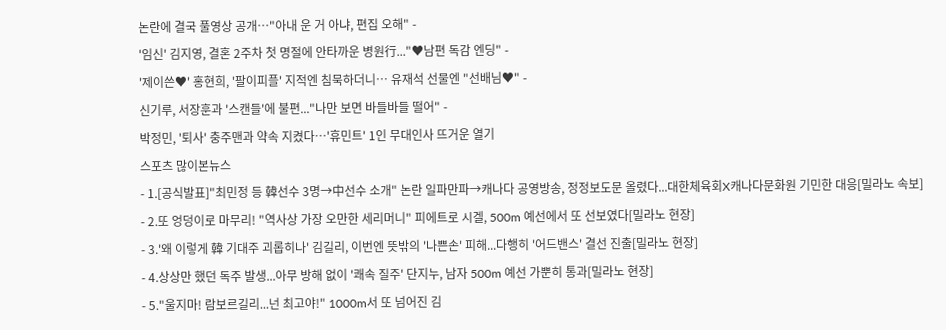논란에 결국 풀영상 공개…"아내 운 거 아냐, 편집 오해" -
'임신' 김지영, 결혼 2주차 첫 명절에 안타까운 병원行..."♥남편 독감 엔딩" -
'제이쓴♥' 홍현희, '팔이피플' 지적엔 침묵하더니… 유재석 선물엔 "선배님♥" -
신기루, 서장훈과 '스캔들'에 불편..."나만 보면 바들바들 떨어" -
박정민, '퇴사' 충주맨과 약속 지켰다…'휴민트' 1인 무대인사 뜨거운 열기
스포츠 많이본뉴스
- 1.[공식발표]"최민정 등 韓선수 3명→中선수 소개" 논란 일파만파→캐나다 공영방송, 정정보도문 올렸다...대한체육회X캐나다문화원 기민한 대응[밀라노 속보]
- 2.또 엉덩이로 마무리! "역사상 가장 오만한 세리머니" 피에트로 시겔, 500m 예선에서 또 선보였다[밀라노 현장]
- 3.'왜 이렇게 韓 기대주 괴롭히나' 김길리, 이번엔 뜻밖의 '나쁜손' 피해...다행히 '어드밴스' 결선 진출[밀라노 현장]
- 4.상상만 했던 독주 발생...아무 방해 없이 '쾌속 질주' 단지누, 남자 500m 예선 가뿐히 통과[밀라노 현장]
- 5."울지마! 람보르길리...넌 최고야!" 1000m서 또 넘어진 김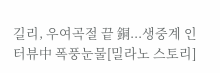길리, 우여곡절 끝 銅...생중계 인터뷰中 폭풍눈물[밀라노 스토리]